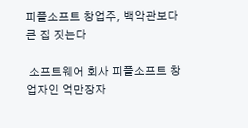피플소프트 창업주, 백악관보다 큰 집 짓는다

 소프트웨어 회사 피플소프트 창업자인 억만장자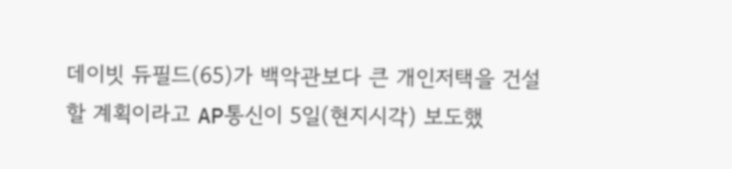데이빗 듀필드(65)가 백악관보다 큰 개인저택을 건설할 계획이라고 AP통신이 5일(현지시각) 보도했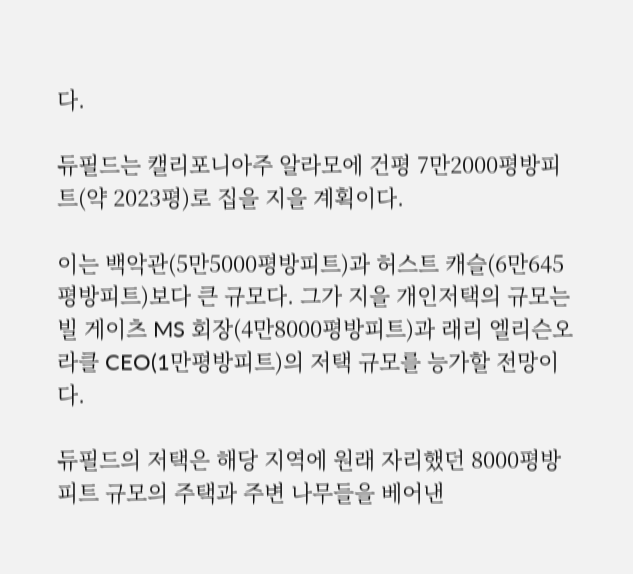다.

듀필드는 캘리포니아주 알라모에 건평 7만2000평방피트(약 2023평)로 집을 지을 계획이다.

이는 백악관(5만5000평방피트)과 허스트 캐슬(6만645평방피트)보다 큰 규모다. 그가 지을 개인저택의 규모는 빌 게이츠 MS 회장(4만8000평방피트)과 래리 엘리슨오라클 CEO(1만평방피트)의 저택 규모를 능가할 전망이다.

듀필드의 저택은 해당 지역에 원래 자리했던 8000평방피트 규모의 주택과 주변 나무들을 베어낸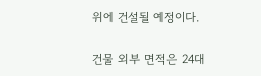위에 건설될 예정이다.

건물 외부 면적은 24대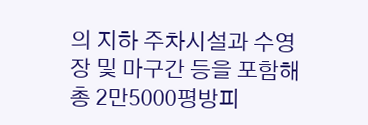의 지하 주차시설과 수영장 및 마구간 등을 포함해 총 2만5000평방피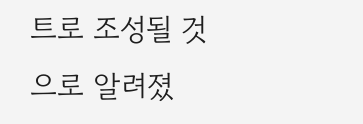트로 조성될 것으로 알려졌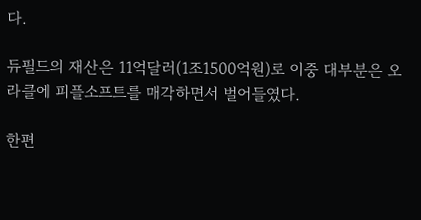다.

듀필드의 재산은 11억달러(1조1500억원)로 이중 대부분은 오라클에 피플소프트를 매각하면서 벌어들였다.

한편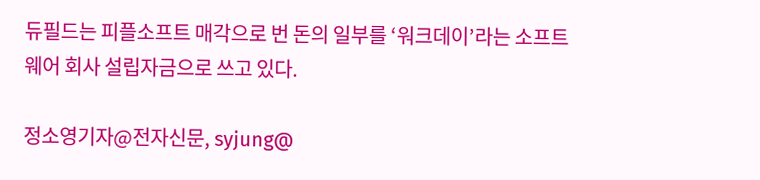듀필드는 피플소프트 매각으로 번 돈의 일부를 ‘워크데이’라는 소프트웨어 회사 설립자금으로 쓰고 있다.

정소영기자@전자신문, syjung@